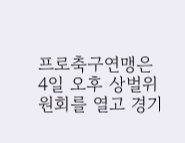프로축구연맹은 4일 오후 상벌위원회를 열고 경기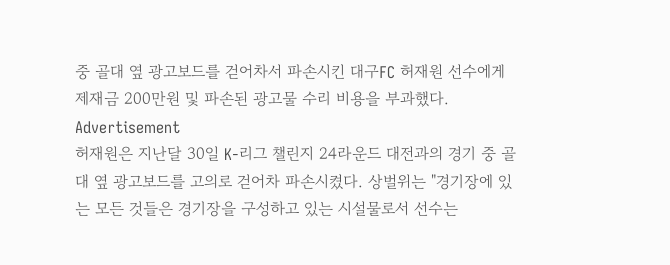중 골대 옆 광고보드를 걷어차서 파손시킨 대구FC 허재원 선수에게 제재금 200만원 및 파손된 광고물 수리 비용을 부과했다.
Advertisement
허재원은 지난달 30일 K-리그 챌린지 24라운드 대전과의 경기 중 골대 옆 광고보드를 고의로 걷어차 파손시켰다. 상벌위는 "경기장에 있는 모든 것들은 경기장을 구성하고 있는 시설물로서 선수는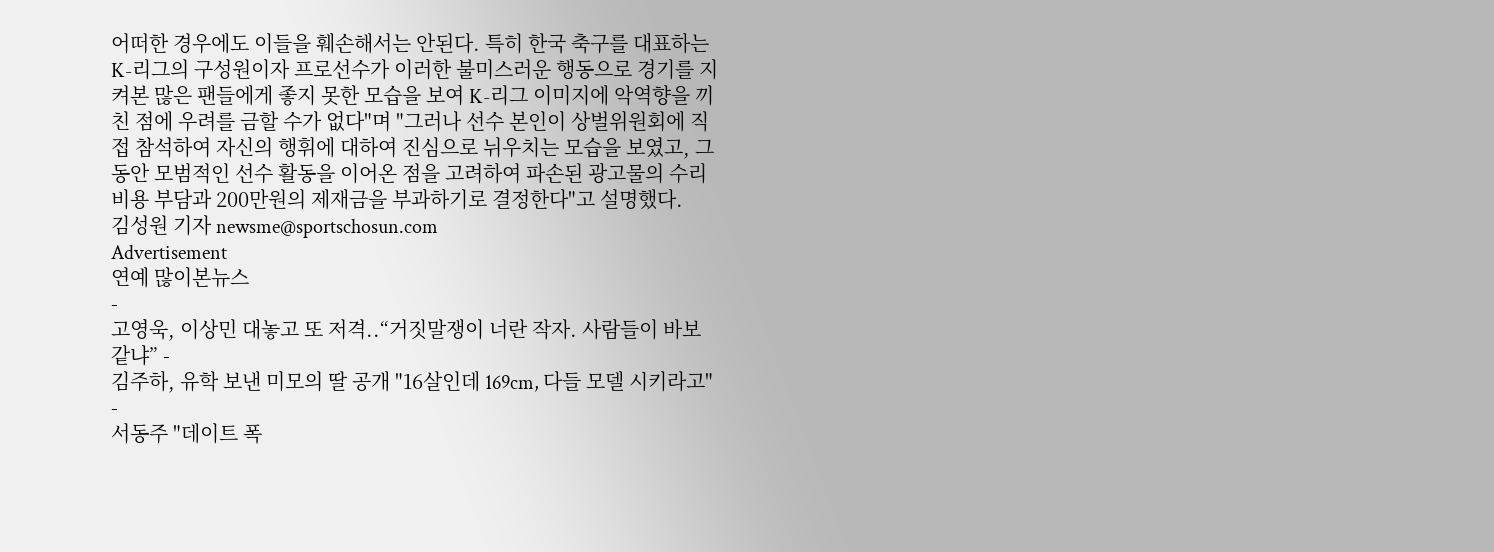어떠한 경우에도 이들을 훼손해서는 안된다. 특히 한국 축구를 대표하는 K-리그의 구성원이자 프로선수가 이러한 불미스러운 행동으로 경기를 지켜본 많은 팬들에게 좋지 못한 모습을 보여 K-리그 이미지에 악역향을 끼친 점에 우려를 금할 수가 없다"며 "그러나 선수 본인이 상벌위원회에 직접 참석하여 자신의 행휘에 대하여 진심으로 뉘우치는 모습을 보였고, 그동안 모범적인 선수 활동을 이어온 점을 고려하여 파손된 광고물의 수리 비용 부담과 200만원의 제재금을 부과하기로 결정한다"고 설명했다.
김성원 기자 newsme@sportschosun.com
Advertisement
연예 많이본뉴스
-
고영욱, 이상민 대놓고 또 저격..“거짓말쟁이 너란 작자. 사람들이 바보 같냐” -
김주하, 유학 보낸 미모의 딸 공개 "16살인데 169cm, 다들 모델 시키라고" -
서동주 "데이트 폭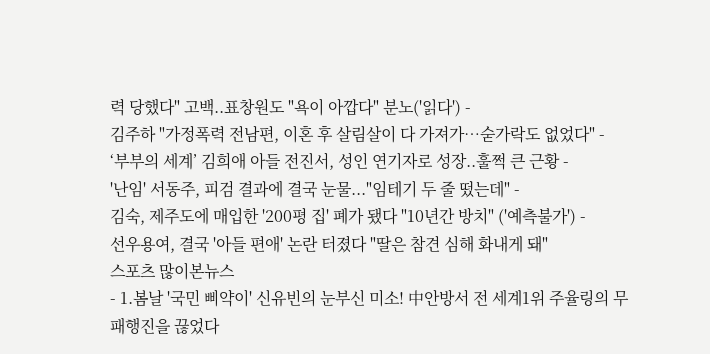력 당했다" 고백..표창원도 "욕이 아깝다" 분노('읽다') -
김주하 "가정폭력 전남편, 이혼 후 살림살이 다 가져가…숟가락도 없었다" -
‘부부의 세계’ 김희애 아들 전진서, 성인 연기자로 성장..훌쩍 큰 근황 -
'난임' 서동주, 피검 결과에 결국 눈물..."임테기 두 줄 떴는데" -
김숙, 제주도에 매입한 '200평 집' 폐가 됐다 "10년간 방치" ('예측불가') -
선우용여, 결국 '아들 편애' 논란 터졌다 "딸은 참견 심해 화내게 돼"
스포츠 많이본뉴스
- 1.봄날 '국민 삐약이' 신유빈의 눈부신 미소! 中안방서 전 세계1위 주율링의 무패행진을 끊었다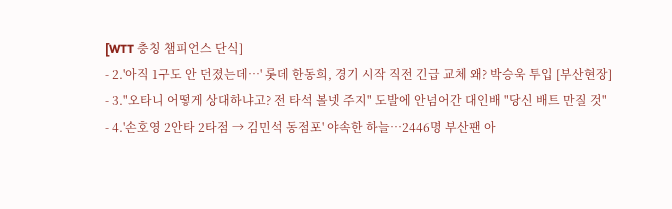[WTT 충칭 챔피언스 단식]
- 2.'아직 1구도 안 던졌는데…' 롯데 한동희, 경기 시작 직전 긴급 교체 왜? 박승욱 투입 [부산현장]
- 3."오타니 어떻게 상대하냐고? 전 타석 볼넷 주지" 도발에 안넘어간 대인배 "당신 배트 만질 것"
- 4.'손호영 2안타 2타점 → 김민석 동점포' 야속한 하늘…2446명 부산팬 아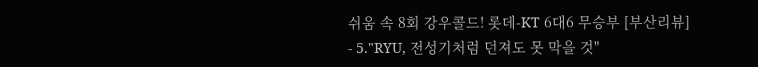쉬움 속 8회 강우콜드! 롯데-KT 6대6 무승부 [부산리뷰]
- 5."RYU, 전성기처럼 던져도 못 막을 것"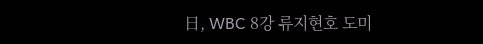日, WBC 8강 류지현호 도미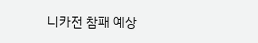니카전 참패 예상